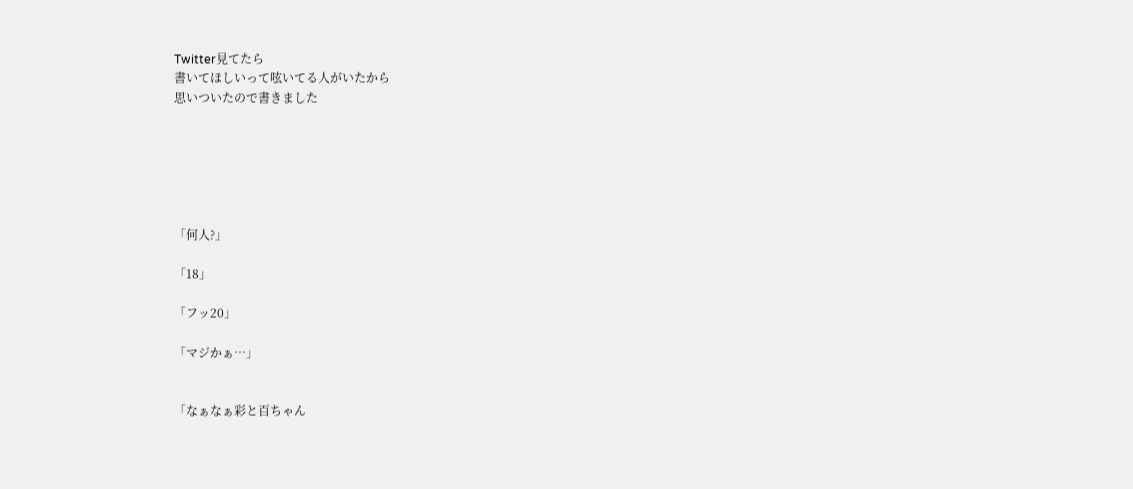Twitter見てたら
書いてほしいって呟いてる人がいたから
思いついたので書きました






「何人?」

「18」

「フッ20」

「マジかぁ…」


「なぁなぁ彩と百ちゃん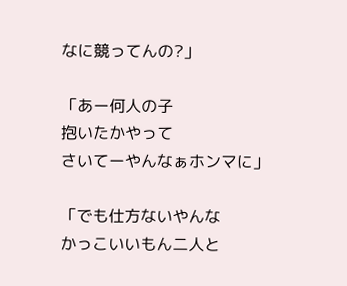なに競ってんの?」

「あー何人の子
抱いたかやって
さいてーやんなぁホンマに」

「でも仕方ないやんな
かっこいいもん二人と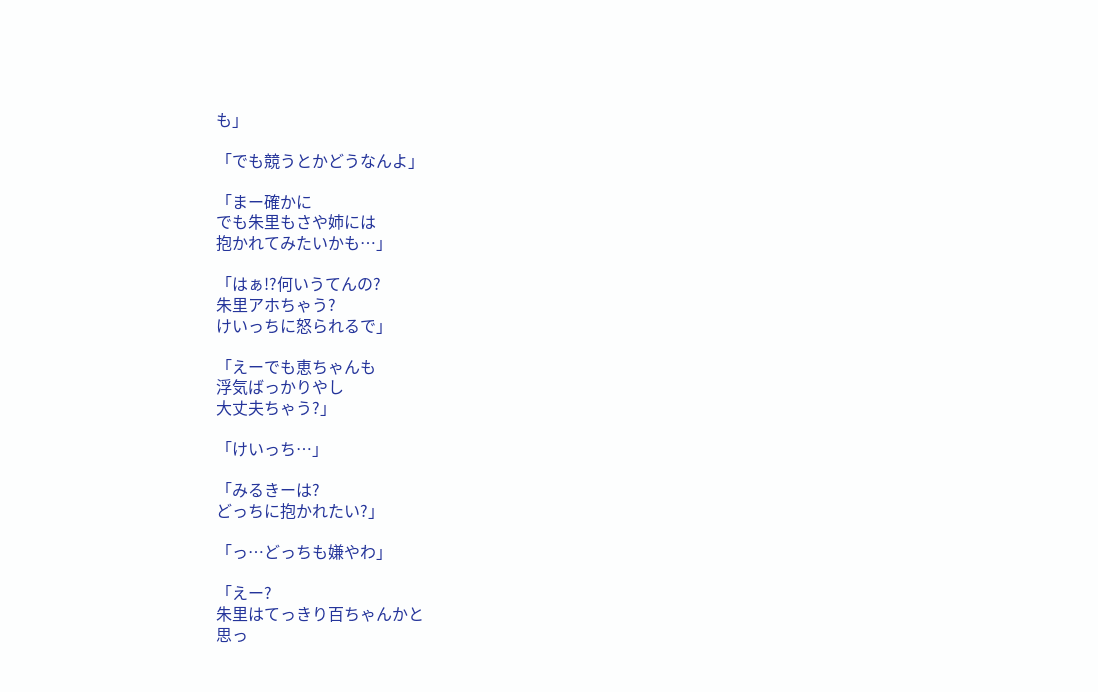も」

「でも競うとかどうなんよ」

「まー確かに
でも朱里もさや姉には
抱かれてみたいかも…」

「はぁ!?何いうてんの?
朱里アホちゃう?
けいっちに怒られるで」

「えーでも恵ちゃんも
浮気ばっかりやし
大丈夫ちゃう?」

「けいっち…」

「みるきーは?
どっちに抱かれたい?」

「っ…どっちも嫌やわ」

「えー?
朱里はてっきり百ちゃんかと
思っ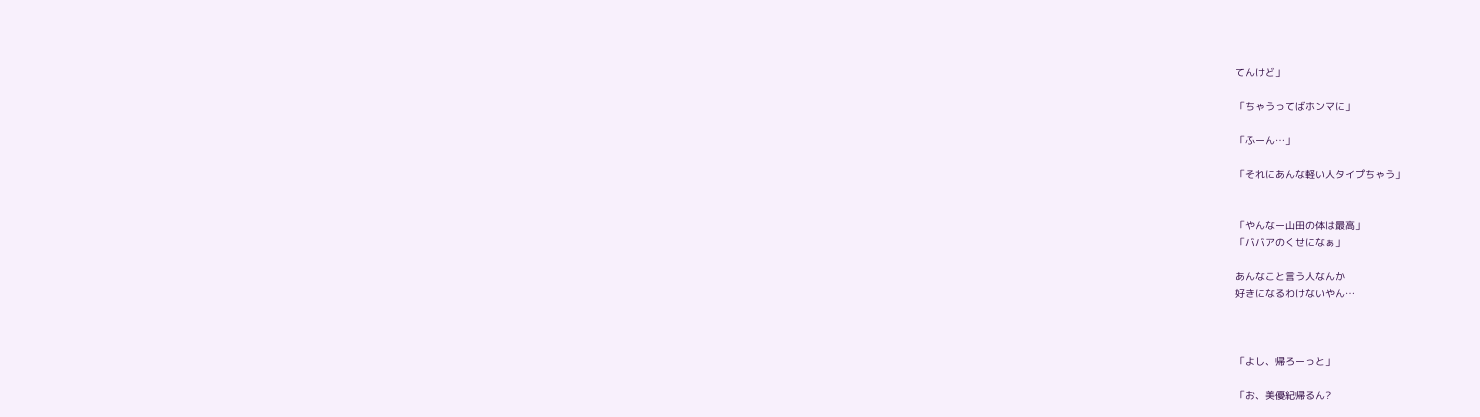てんけど」

「ちゃうってばホンマに」

「ふーん…」

「それにあんな軽い人タイプちゃう」


「やんなー山田の体は最高」
「ババアのくせになぁ」

あんなこと言う人なんか
好きになるわけないやん…



「よし、帰ろーっと」

「お、美優紀帰るん?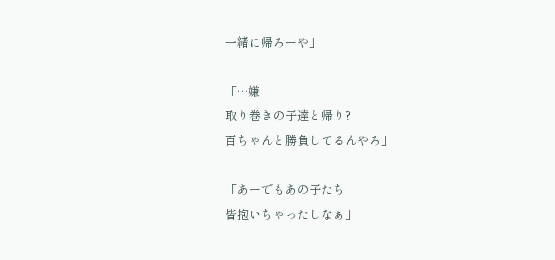一緒に帰ろーや」

「…嫌
取り巻きの子達と帰り?
百ちゃんと勝負してるんやろ」

「あーでもあの子たち
皆抱いちゃったしなぁ」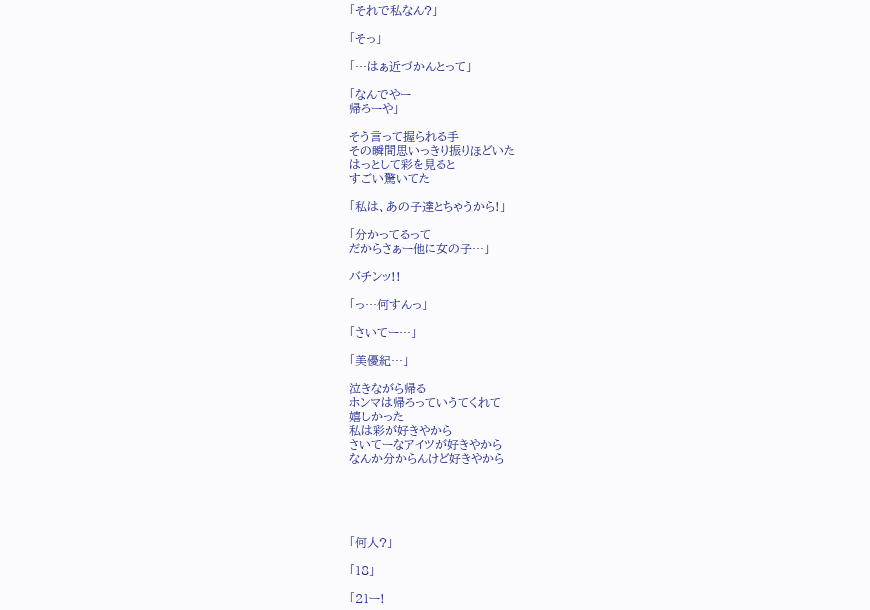「それで私なん?」

「そっ」

「…はぁ近づかんとって」

「なんでやー
帰ろーや」

そう言って握られる手
その瞬間思いっきり振りほどいた
はっとして彩を見ると
すごい驚いてた

「私は、あの子達とちゃうから!」

「分かってるって
だからさぁー他に女の子…」

バチンッ!!

「っ…何すんっ」

「さいてー…」

「美優紀…」

泣きながら帰る
ホンマは帰ろっていうてくれて
嬉しかった
私は彩が好きやから
さいてーなアイツが好きやから
なんか分からんけど好きやから





「何人?」

「18」

「21ー!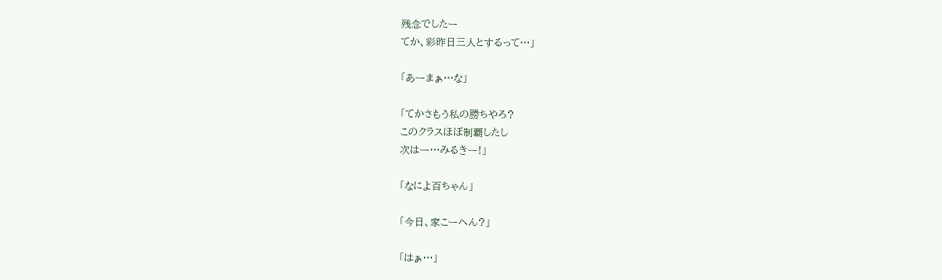残念でしたー
てか、彩昨日三人とするって…」

「あーまぁ…な」

「てかさもう私の勝ちやろ?
このクラスほぼ制覇したし
次はー…みるきー!」

「なによ百ちゃん」

「今日、家こーへん?」

「はぁ…」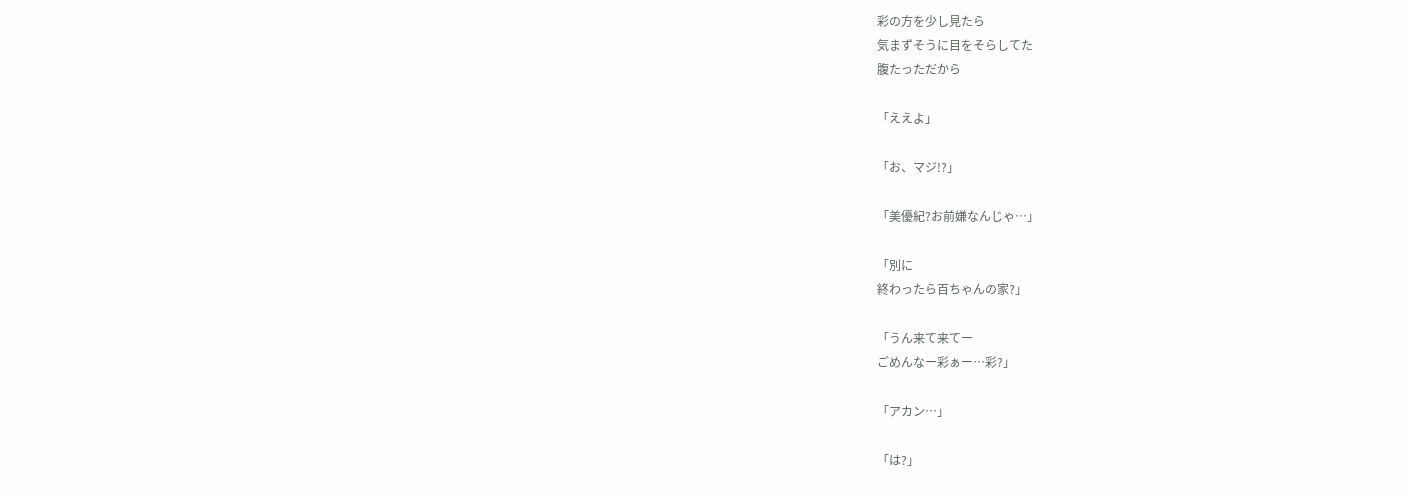彩の方を少し見たら
気まずそうに目をそらしてた
腹たっただから

「ええよ」

「お、マジ!?」

「美優紀?お前嫌なんじゃ…」

「別に
終わったら百ちゃんの家?」

「うん来て来てー
ごめんなー彩ぁー…彩?」

「アカン…」

「は?」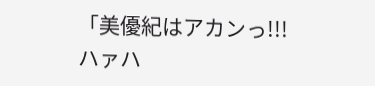「美優紀はアカンっ!!!
ハァハ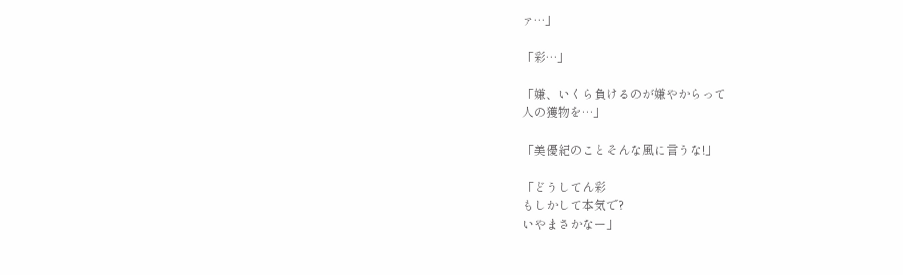ァ…」

「彩…」

「嫌、いくら負けるのが嫌やからって
人の獲物を…」

「美優紀のことそんな風に言うな!」

「どうしてん彩
もしかして本気で?
いやまさかなー」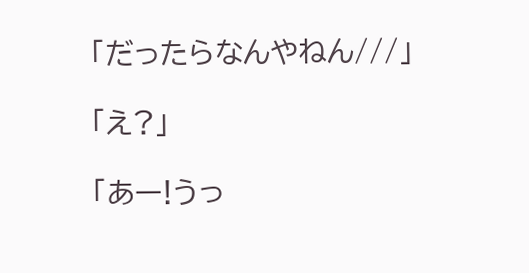「だったらなんやねん///」

「え?」

「あー!うっ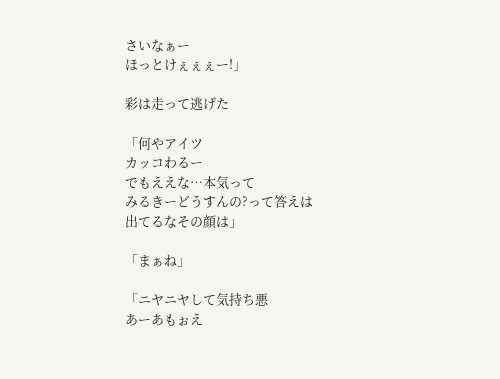さいなぁー
ほっとけぇぇぇー!」

彩は走って逃げた

「何やアイツ
カッコわるー
でもええな…本気って
みるきーどうすんの?って答えは
出てるなその顔は」

「まぁね」

「ニヤニヤして気持ち悪
あーあもぉえ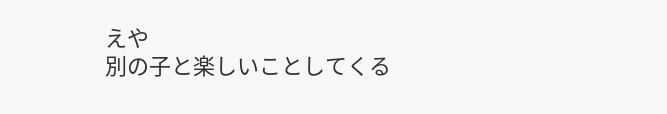えや
別の子と楽しいことしてくる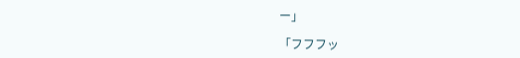ー」

「フフフッ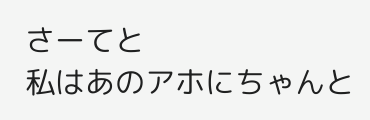さーてと
私はあのアホにちゃんと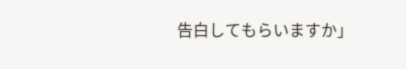告白してもらいますか」